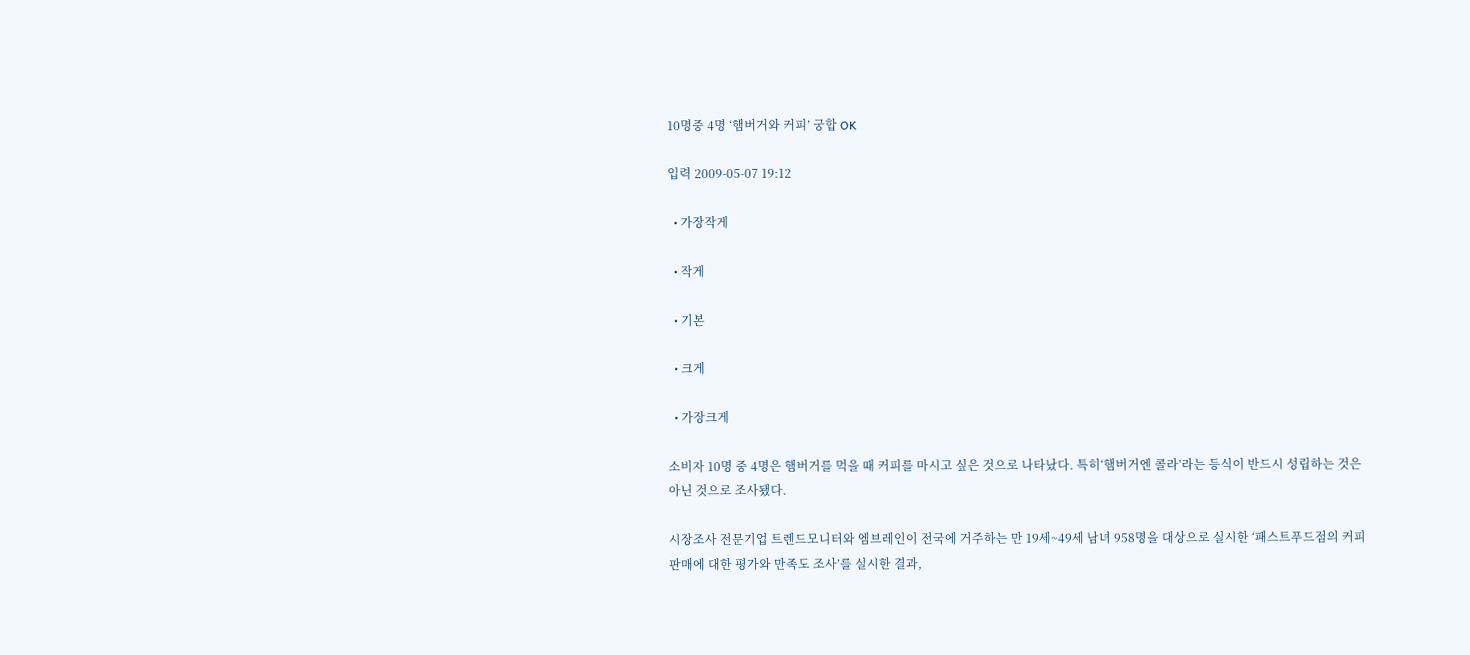10명중 4명 ‘햄버거와 커피’ 궁합 OK

입력 2009-05-07 19:12

  • 가장작게

  • 작게

  • 기본

  • 크게

  • 가장크게

소비자 10명 중 4명은 햄버거를 먹을 때 커피를 마시고 싶은 것으로 나타났다. 특히‘햄버거엔 콜라’라는 등식이 반드시 성립하는 것은 아닌 것으로 조사됐다.

시장조사 전문기업 트렌드모니터와 엠브레인이 전국에 거주하는 만 19세~49세 남녀 958명을 대상으로 실시한 ‘패스트푸드점의 커피 판매에 대한 평가와 만족도 조사’를 실시한 결과,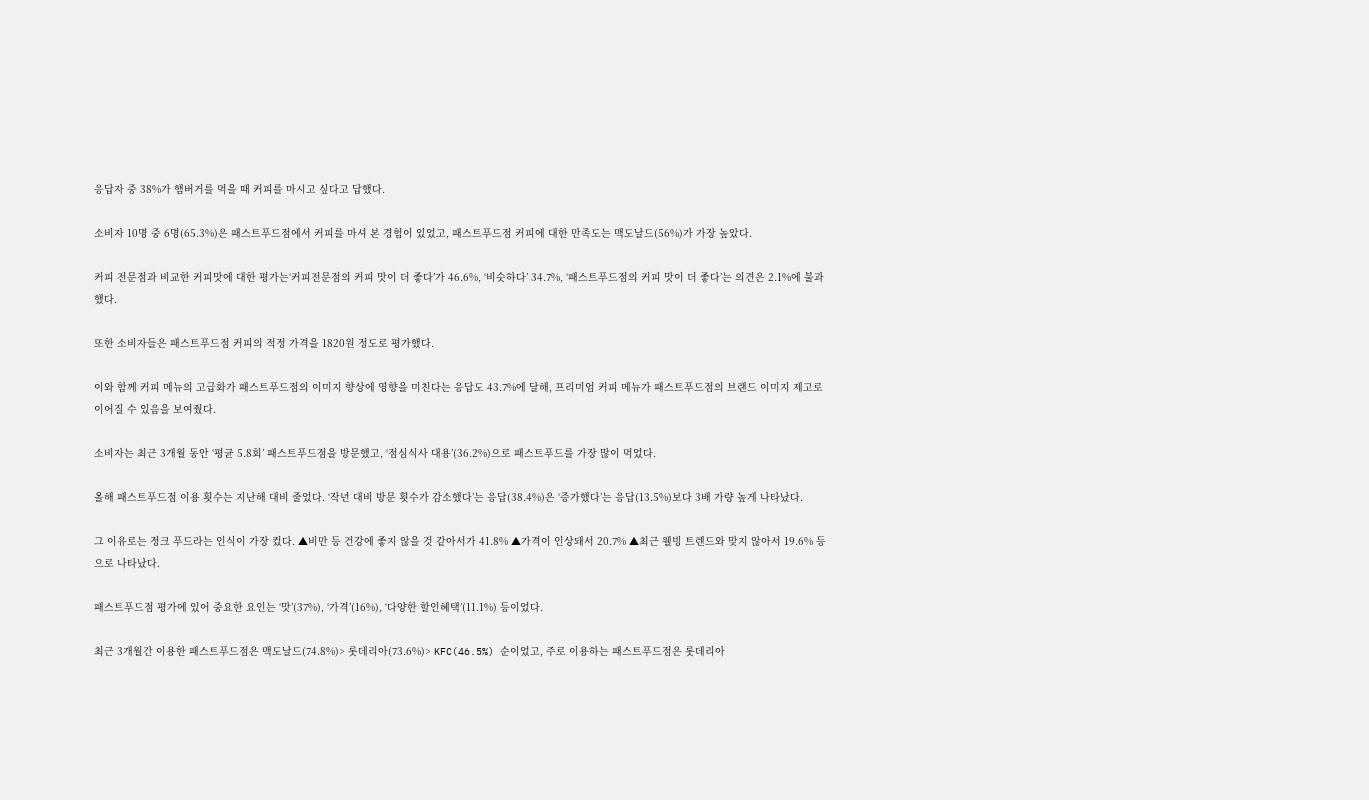응답자 중 38%가 햄버거를 먹을 때 커피를 마시고 싶다고 답했다.

소비자 10명 중 6명(65.3%)은 패스트푸드점에서 커피를 마셔 본 경험이 있었고, 패스트푸드점 커피에 대한 만족도는 맥도날드(56%)가 가장 높았다.

커피 전문점과 비교한 커피맛에 대한 평가는‘커피전문점의 커피 맛이 더 좋다’가 46.6%, ‘비슷하다’ 34.7%, ‘패스트푸드점의 커피 맛이 더 좋다’는 의견은 2.1%에 불과했다.

또한 소비자들은 패스트푸드점 커피의 적정 가격을 1820원 정도로 평가했다.

이와 함께 커피 메뉴의 고급화가 패스트푸드점의 이미지 향상에 영향을 미친다는 응답도 43.7%에 달해, 프리미엄 커피 메뉴가 패스트푸드점의 브랜드 이미지 제고로 이어질 수 있음을 보여줬다.

소비자는 최근 3개월 동안 ‘평균 5.8회’ 패스트푸드점을 방문했고, ‘점심식사 대용’(36.2%)으로 패스트푸드를 가장 많이 먹었다.

올해 패스트푸드점 이용 횟수는 지난해 대비 줄었다. ‘작년 대비 방문 횟수가 감소했다’는 응답(38.4%)은 ‘증가했다’는 응답(13.5%)보다 3배 가량 높게 나타났다.

그 이유로는 정크 푸드라는 인식이 가장 컸다. ▲비만 등 건강에 좋지 않을 것 같아서가 41.8% ▲가격이 인상돼서 20.7% ▲최근 웰빙 트렌드와 맞지 않아서 19.6% 등으로 나타났다.

패스트푸드점 평가에 있어 중요한 요인는 ‘맛’(37%), ‘가격’(16%), ‘다양한 할인혜택’(11.1%) 등이었다.

최근 3개월간 이용한 패스트푸드점은 맥도날드(74.8%)> 롯데리아(73.6%)> KFC(46.5%) 순이었고, 주로 이용하는 패스트푸드점은 롯데리아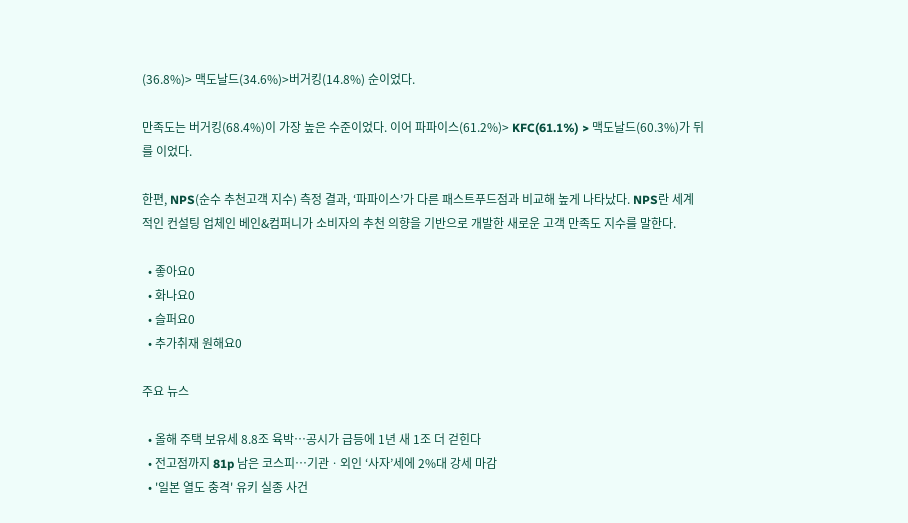(36.8%)> 맥도날드(34.6%)>버거킹(14.8%) 순이었다.

만족도는 버거킹(68.4%)이 가장 높은 수준이었다. 이어 파파이스(61.2%)> KFC(61.1%) > 맥도날드(60.3%)가 뒤를 이었다.

한편, NPS(순수 추천고객 지수) 측정 결과, ‘파파이스’가 다른 패스트푸드점과 비교해 높게 나타났다. NPS란 세계적인 컨설팅 업체인 베인&컴퍼니가 소비자의 추천 의향을 기반으로 개발한 새로운 고객 만족도 지수를 말한다.

  • 좋아요0
  • 화나요0
  • 슬퍼요0
  • 추가취재 원해요0

주요 뉴스

  • 올해 주택 보유세 8.8조 육박…공시가 급등에 1년 새 1조 더 걷힌다
  • 전고점까지 81p 남은 코스피⋯기관ㆍ외인 ‘사자’세에 2%대 강세 마감
  • '일본 열도 충격' 유키 실종 사건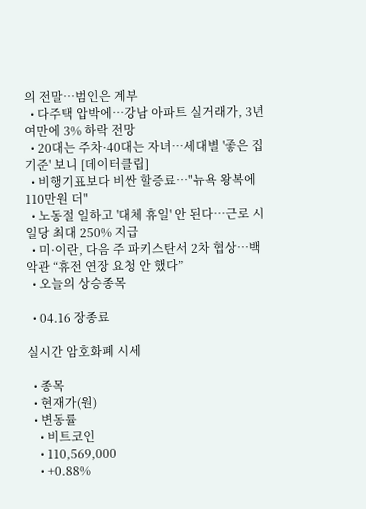의 전말…범인은 계부
  • 다주택 압박에⋯강남 아파트 실거래가, 3년여만에 3% 하락 전망
  • 20대는 주차·40대는 자녀…세대별 '좋은 집 기준' 보니 [데이터클립]
  • 비행기표보다 비싼 할증료…"뉴욕 왕복에 110만원 더"
  • 노동절 일하고 '대체 휴일' 안 된다⋯근로 시 일당 최대 250% 지급
  • 미·이란, 다음 주 파키스탄서 2차 협상…백악관 “휴전 연장 요청 안 했다”
  • 오늘의 상승종목

  • 04.16 장종료

실시간 암호화폐 시세

  • 종목
  • 현재가(원)
  • 변동률
    • 비트코인
    • 110,569,000
    • +0.88%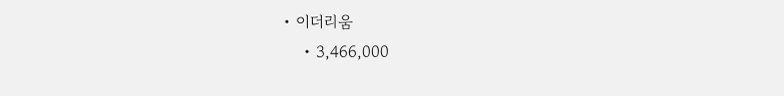• 이더리움
    • 3,466,000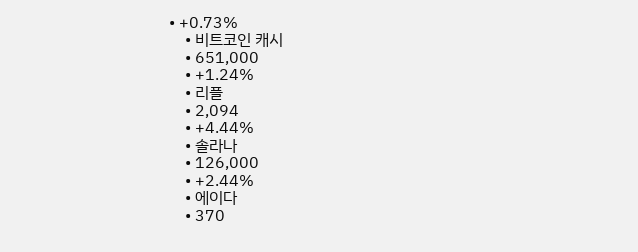• +0.73%
    • 비트코인 캐시
    • 651,000
    • +1.24%
    • 리플
    • 2,094
    • +4.44%
    • 솔라나
    • 126,000
    • +2.44%
    • 에이다
    • 370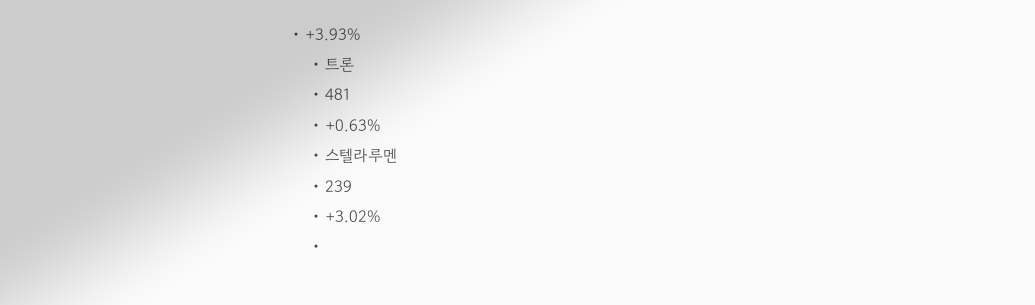• +3.93%
    • 트론
    • 481
    • +0.63%
    • 스텔라루멘
    • 239
    • +3.02%
    •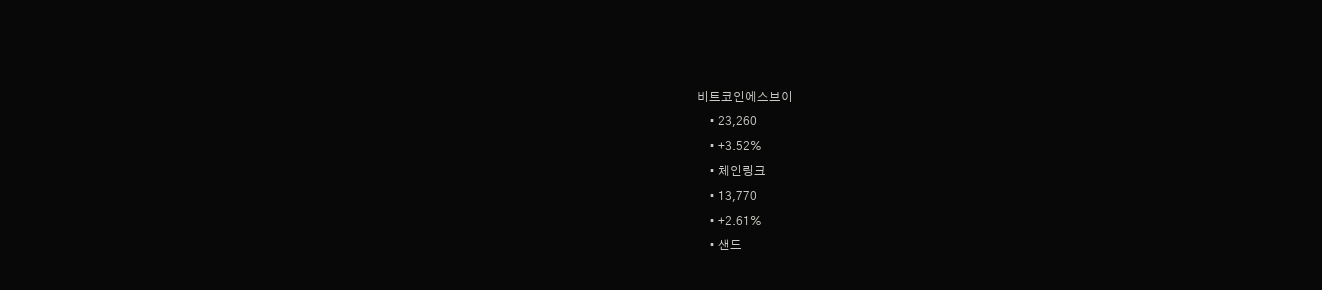비트코인에스브이
    • 23,260
    • +3.52%
    • 체인링크
    • 13,770
    • +2.61%
    • 샌드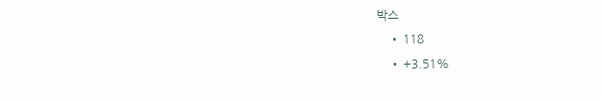박스
    • 118
    • +3.51%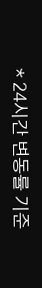* 24시간 변동률 기준